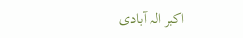اکبر الہ آبادی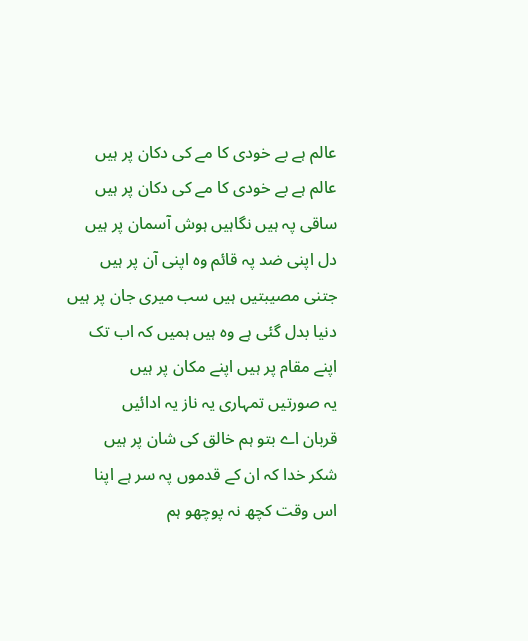عالم ہے بے خودی کا مے کی دکان پر ہیں
عالم ہے بے خودی کا مے کی دکان پر ہیں
ساقی پہ ہیں نگاہیں ہوش آسمان پر ہیں
دل اپنی ضد پہ قائم وہ اپنی آن پر ہیں
جتنی مصیبتیں ہیں سب میری جان پر ہیں
دنیا بدل گئی ہے وہ ہیں ہمیں کہ اب تک
اپنے مقام پر ہیں اپنے مکان پر ہیں
یہ صورتیں تمہاری یہ ناز یہ ادائیں
قربان اے بتو ہم خالق کی شان پر ہیں
شکر خدا کہ ان کے قدموں پہ سر ہے اپنا
اس وقت کچھ نہ پوچھو ہم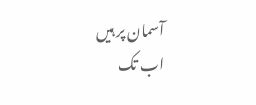آسمان پر ہیں
اب تک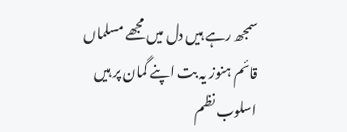سمجھ رہے ہیں دل میں مجھے مسلماں
قائم ہنوز یہ بت اپنے گمان پر ہیں
اسلوب نظم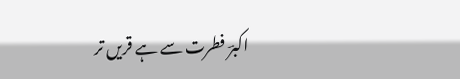اکبرؔ فطرت سے ہے قریں تر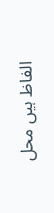الفاظ ہیں محل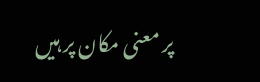پر معنی مکان پر ہیں